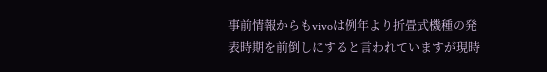事前情報からもvivoは例年より折畳式機種の発表時期を前倒しにすると言われていますが現時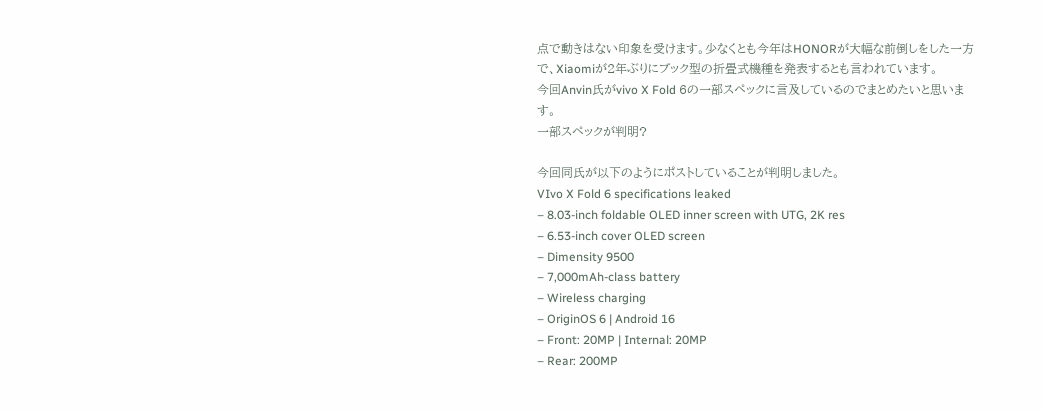点で動きはない印象を受けます。少なくとも今年はHONORが大幅な前倒しをした一方で、Xiaomiが2年ぶりにブック型の折畳式機種を発表するとも言われています。
今回Anvin氏がvivo X Fold 6の一部スペックに言及しているのでまとめたいと思います。
一部スペックが判明?

今回同氏が以下のようにポストしていることが判明しました。
VIvo X Fold 6 specifications leaked
– 8.03-inch foldable OLED inner screen with UTG, 2K res
– 6.53-inch cover OLED screen
– Dimensity 9500
– 7,000mAh-class battery
– Wireless charging
– OriginOS 6 | Android 16
– Front: 20MP | Internal: 20MP
– Rear: 200MP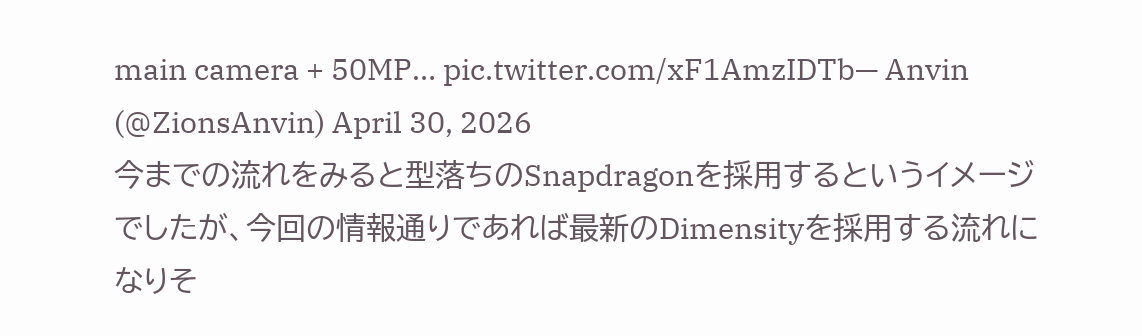main camera + 50MP… pic.twitter.com/xF1AmzIDTb— Anvin (@ZionsAnvin) April 30, 2026
今までの流れをみると型落ちのSnapdragonを採用するというイメージでしたが、今回の情報通りであれば最新のDimensityを採用する流れになりそ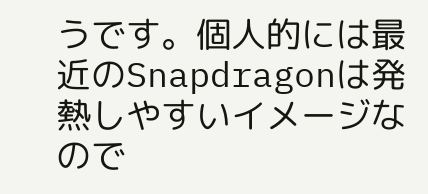うです。個人的には最近のSnapdragonは発熱しやすいイメージなので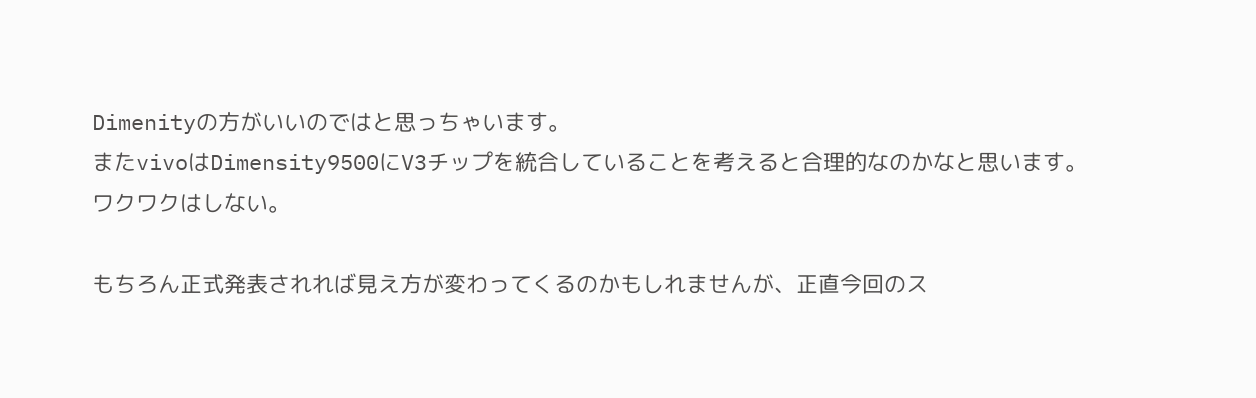Dimenityの方がいいのではと思っちゃいます。
またvivoはDimensity9500にV3チップを統合していることを考えると合理的なのかなと思います。
ワクワクはしない。

もちろん正式発表されれば見え方が変わってくるのかもしれませんが、正直今回のス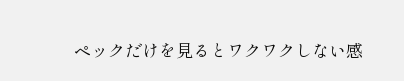ペックだけを見るとワクワクしない感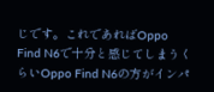じです。これであればOppo Find N6で十分と感じてしまうくらいOppo Find N6の方がインパ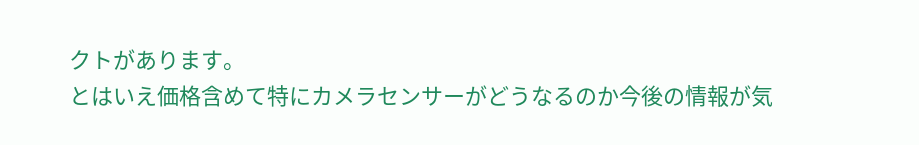クトがあります。
とはいえ価格含めて特にカメラセンサーがどうなるのか今後の情報が気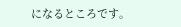になるところです。